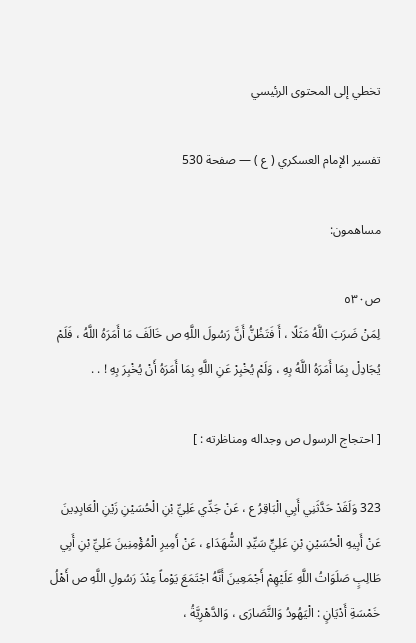تخطي إلى المحتوى الرئيسي

تفسير الإمام العسكري ( ع ) — صفحة 530

مساهمون:

ص٥٣٠
لِمَنْ ضَرَبَ اللَّهُ مَثَلًا ، أَ فَتَظُنُّ أَنَّ رَسُولَ اللَّهِ ص خَالَفَ مَا أَمَرَهُ اللَّهُ ، فَلَمْ يُجَادِلْ بِمَا أَمَرَهُ اللَّهُ بِهِ ، وَلَمْ يُخْبِرْ عَنِ اللَّهِ بِمَا أَمَرَهُ أَنْ يُخْبِرَ بِهِ ! . .

[ احتجاج الرسول ص وجداله ومناظرته : ]

323 وَلَقَدْ حَدَّثَنِي أَبِي الْبَاقِرُ ع ، عَنْ جَدِّي عَلِيِّ بْنِ الْحُسَيْنِ زَيْنِ الْعَابِدِينَ عَنْ أَبِيهِ الْحُسَيْنِ بْنِ عَلِيٍّ سَيِّدِ الشُّهَدَاءِ ، عَنْ أَمِيرِ الْمُؤْمِنِينَ عَلِيِّ بْنِ أَبِي طَالِبٍ صَلَوَاتُ اللَّهِ عَلَيْهِمْ أَجْمَعِينَ أَنَّهُ اجْتَمَعَ يَوْماً عِنْدَ رَسُولِ اللَّهِ ص أَهْلُ خَمْسَةِ أَدْيَانٍ : الْيَهُودُ وَالنَّصَارَى ، وَالدَّهْرِيَّةُ ،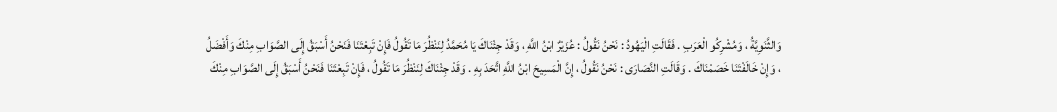وَالثَّنَوِيَّةُ ، وَمُشْرِكُو الْعَرَبِ . فَقَالَتِ الْيَهُودُ : نَحْنُ نَقُولُ : عُزَيْرٌ ابْنُ اللَّهِ ، وَقَدْ جِئْنَاكَ يَا مُحَمَّدُ لِنَنْظُرَ مَا تَقُولُ فَإِنْ تَبِعْتَنَا فَنَحْنُ أَسْبَقُ إِلَى الصَّوَابِ مِنْكَ وَأَفْضَلُ ، وَإِنْ خَالَفْتَنَا خَصَمْنَاكَ . وَقَالَتِ النَّصَارَى : نَحْنُ نَقُولُ ، إِنَّ الْمَسِيحَ ابْنُ اللَّهِ اتَّحَدَ بِهِ . وَقَدْ جِئْنَاكَ لِنَنْظُرَ مَا تَقُولُ ، فَإِنْ تَبِعْتَنَا فَنَحْنُ أَسْبَقُ إِلَى الصَّوَابِ مِنْكَ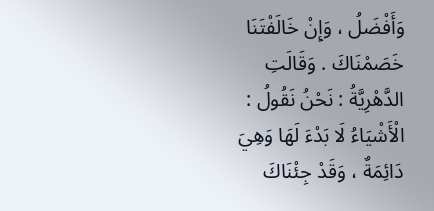وَأَفْضَلُ ، وَإِنْ خَالَفْتَنَا خَصَمْنَاكَ . وَقَالَتِ الدَّهْرِيَّةُ : نَحْنُ نَقُولُ : الْأَشْيَاءُ لَا بَدْءَ لَهَا وَهِيَ دَائِمَةٌ ، وَقَدْ جِئْنَاكَ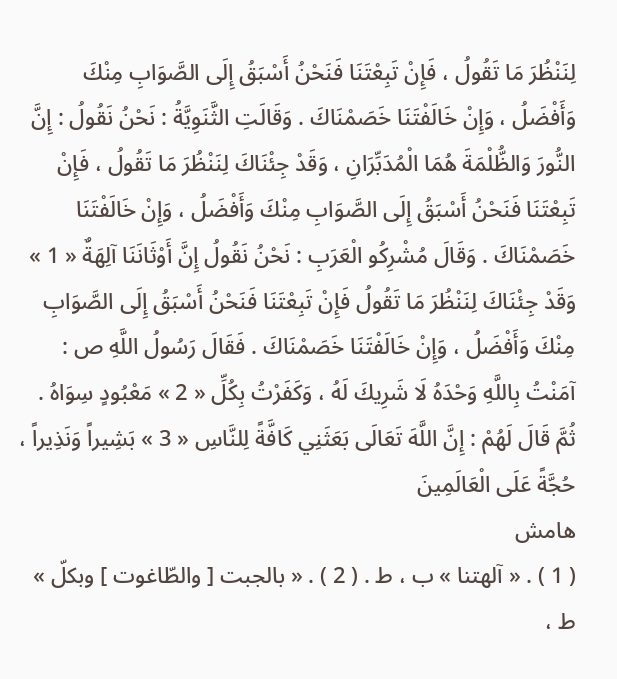لِنَنْظُرَ مَا تَقُولُ ، فَإِنْ تَبِعْتَنَا فَنَحْنُ أَسْبَقُ إِلَى الصَّوَابِ مِنْكَ وَأَفْضَلُ ، وَإِنْ خَالَفْتَنَا خَصَمْنَاكَ . وَقَالَتِ الثَّنَوِيَّةُ : نَحْنُ نَقُولُ : إِنَّ النُّورَ وَالظُّلْمَةَ هُمَا الْمُدَبِّرَانِ ، وَقَدْ جِئْنَاكَ لِنَنْظُرَ مَا تَقُولُ ، فَإِنْ تَبِعْتَنَا فَنَحْنُ أَسْبَقُ إِلَى الصَّوَابِ مِنْكَ وَأَفْضَلُ ، وَإِنْ خَالَفْتَنَا خَصَمْنَاكَ . وَقَالَ مُشْرِكُو الْعَرَبِ : نَحْنُ نَقُولُ إِنَّ أَوْثَانَنَا آلِهَةٌ « 1 » وَقَدْ جِئْنَاكَ لِنَنْظُرَ مَا تَقُولُ فَإِنْ تَبِعْتَنَا فَنَحْنُ أَسْبَقُ إِلَى الصَّوَابِ مِنْكَ وَأَفْضَلُ ، وَإِنْ خَالَفْتَنَا خَصَمْنَاكَ . فَقَالَ رَسُولُ اللَّهِ ص : آمَنْتُ بِاللَّهِ وَحْدَهُ لَا شَرِيكَ لَهُ ، وَكَفَرْتُ بِكُلِّ « 2 » مَعْبُودٍ سِوَاهُ . ثُمَّ قَالَ لَهُمْ : إِنَّ اللَّهَ تَعَالَى بَعَثَنِي كَافَّةً لِلنَّاسِ « 3 » بَشِيراً وَنَذِيراً ، حُجَّةً عَلَى الْعَالَمِينَ
هامش
( 1 ) . « آلهتنا » ب ، ط . ( 2 ) . « بالجبت [ والطّاغوت ] وبكلّ » ط ،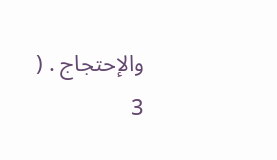والإحتجاج . ( 3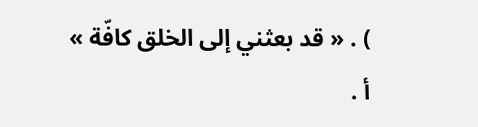) . « قد بعثني إلى الخلق كافّة » أ .